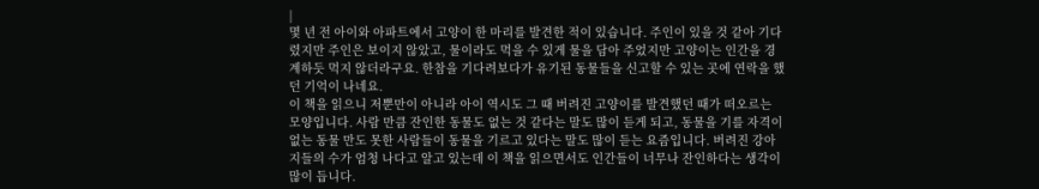|
몇 년 전 아이와 아파트에서 고양이 한 마리를 발견한 적이 있습니다. 주인이 있을 것 같아 기다렸지만 주인은 보이지 않았고, 물이라도 먹을 수 있게 물을 담아 주었지만 고양이는 인간을 경계하듯 먹지 않더라구요. 한참을 기다려보다가 유기된 동물들을 신고할 수 있는 곳에 연락을 했던 기억이 나네요.
이 책을 읽으니 저뿐만이 아니라 아이 역시도 그 때 버려진 고양이를 발견했던 때가 떠오르는 모양입니다. 사람 만큼 잔인한 동물도 없는 것 같다는 말도 많이 듣게 되고, 동물을 기를 자격이 없는 동물 만도 못한 사람들이 동물을 기르고 있다는 말도 많이 듣는 요즘입니다. 버려진 강아지들의 수가 엄청 나다고 알고 있는데 이 책을 읽으면서도 인간들이 너무나 잔인하다는 생각이 많이 듭니다.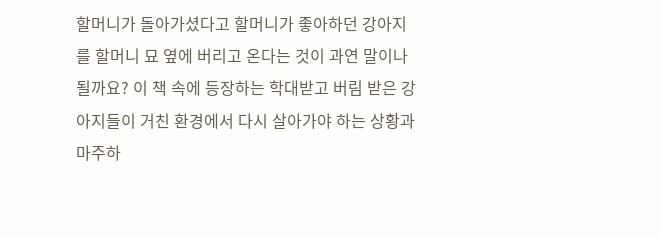할머니가 돌아가셨다고 할머니가 좋아하던 강아지를 할머니 묘 옆에 버리고 온다는 것이 과연 말이나 될까요? 이 책 속에 등장하는 학대받고 버림 받은 강아지들이 거친 환경에서 다시 살아가야 하는 상황과 마주하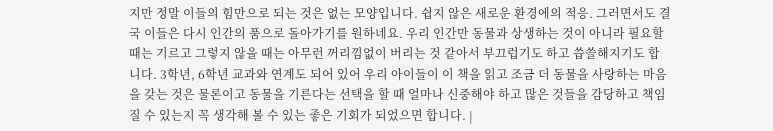지만 정말 이들의 힘만으로 되는 것은 없는 모양입니다. 쉽지 않은 새로운 환경에의 적응. 그러면서도 결국 이들은 다시 인간의 품으로 돌아가기를 원하네요. 우리 인간만 동물과 상생하는 것이 아니라 필요할 때는 기르고 그렇지 않을 때는 아무런 꺼리낌없이 버리는 것 같아서 부끄럽기도 하고 씁쓸해지기도 합니다. 3학년, 6학년 교과와 연계도 되어 있어 우리 아이들이 이 책을 읽고 조금 더 동물을 사랑하는 마음을 갖는 것은 물론이고 동물을 기른다는 선택을 할 때 얼마나 신중해야 하고 많은 것들을 감당하고 책임질 수 있는지 꼭 생각해 볼 수 있는 좋은 기회가 되었으면 합니다. |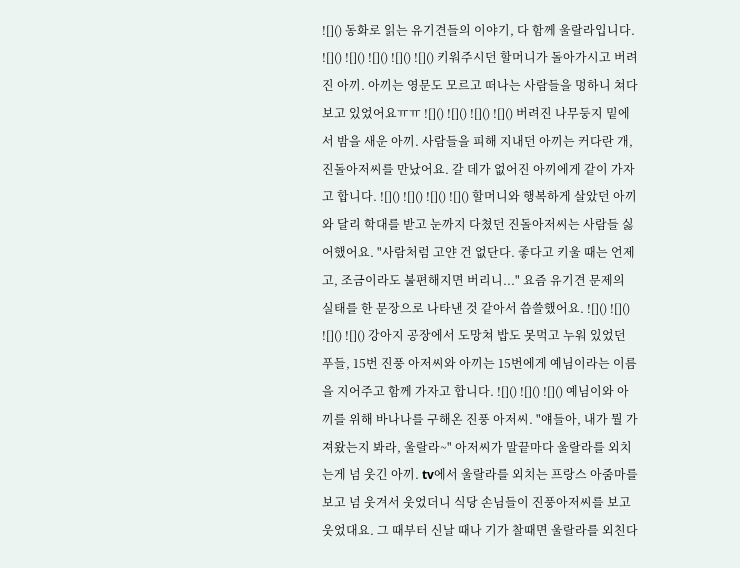![]() 동화로 읽는 유기견들의 이야기, 다 함께 울랄라입니다. ![]() ![]() ![]() ![]() ![]() 키워주시던 할머니가 돌아가시고 버려진 아끼. 아끼는 영문도 모르고 떠나는 사람들을 멍하니 쳐다보고 있었어요ㅠㅠ ![]() ![]() ![]() ![]() 버려진 나무둥지 밑에서 밤을 새운 아끼. 사람들을 피해 지내던 아끼는 커다란 개, 진돌아저씨를 만났어요. 갈 데가 없어진 아끼에게 같이 가자고 합니다. ![]() ![]() ![]() ![]() 할머니와 행복하게 살았던 아끼와 달리 학대를 받고 눈까지 다쳤던 진돌아저씨는 사람들 싫어했어요. "사람처럼 고얀 건 없단다. 좋다고 키울 때는 언제고, 조금이라도 불편해지면 버리니..." 요즘 유기견 문제의 실태를 한 문장으로 나타낸 것 같아서 씁쓸했어요. ![]() ![]() ![]() ![]() 강아지 공장에서 도망쳐 밥도 못먹고 누워 있었던 푸들, 15번 진풍 아저씨와 아끼는 15번에게 예님이라는 이름을 지어주고 함께 가자고 합니다. ![]() ![]() ![]() 예님이와 아끼를 위해 바나나를 구해온 진풍 아저씨. "얘들아, 내가 뭘 가져왔는지 봐라, 울랄라~" 아저씨가 말끝마다 울랄라를 외치는게 넘 웃긴 아끼. tv에서 울랄라를 외치는 프랑스 아줌마를 보고 넘 웃겨서 웃었더니 식당 손님들이 진풍아저씨를 보고 웃었대요. 그 때부터 신날 때나 기가 찰때면 울랄라를 외친다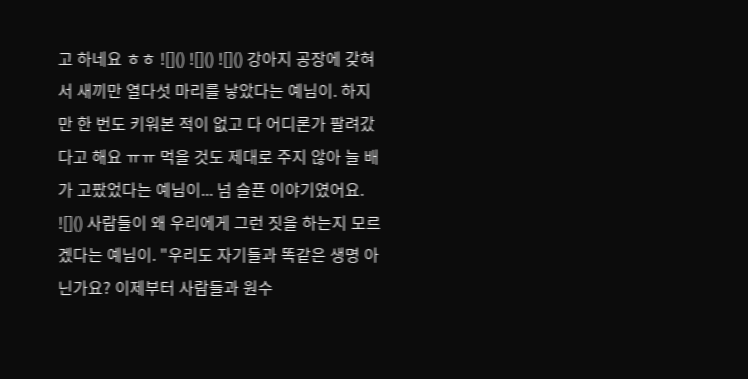고 하네요 ㅎㅎ ![]() ![]() ![]() 강아지 공장에 갖혀서 새끼만 열다섯 마리를 낳았다는 예님이. 하지만 한 번도 키워본 적이 없고 다 어디론가 팔려갔다고 해요 ㅠㅠ 먹을 것도 제대로 주지 않아 늘 배가 고팠었다는 예님이... 넘 슬픈 이야기였어요. ![]() 사람들이 왜 우리에게 그런 짓을 하는지 모르겠다는 예님이. "우리도 자기들과 똑같은 생명 아닌가요? 이제부터 사람들과 원수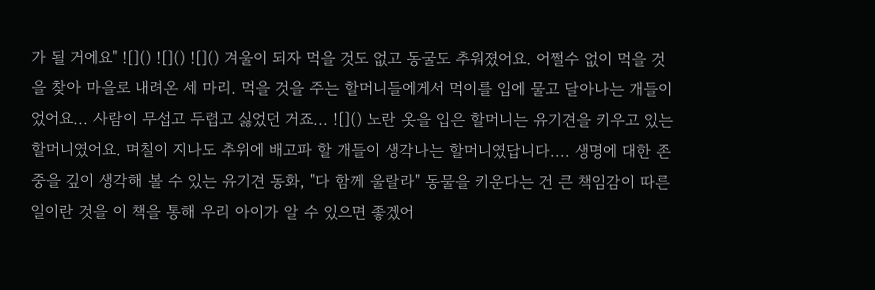가 될 거에요" ![]() ![]() ![]() 겨울이 되자 먹을 것도 없고 동굴도 추워졌어요. 어쩔수 없이 먹을 것을 찾아 마을로 내려온 세 마리. 먹을 것을 주는 할머니들에게서 먹이를 입에 물고 달아나는 개들이었어요... 사람이 무섭고 두렵고 싫었던 거죠... ![]() 노란 옷을 입은 할머니는 유기견을 키우고 있는 할머니였어요. 며칠이 지나도 추위에 배고파 할 개들이 생각나는 할머니였답니다.... 생명에 대한 존중을 깊이 생각해 볼 수 있는 유기견 동화, "다 함께 울랄라" 동물을 키운다는 건 큰 책임감이 따른 일이란 것을 이 책을 통해 우리 아이가 알 수 있으면 좋겠어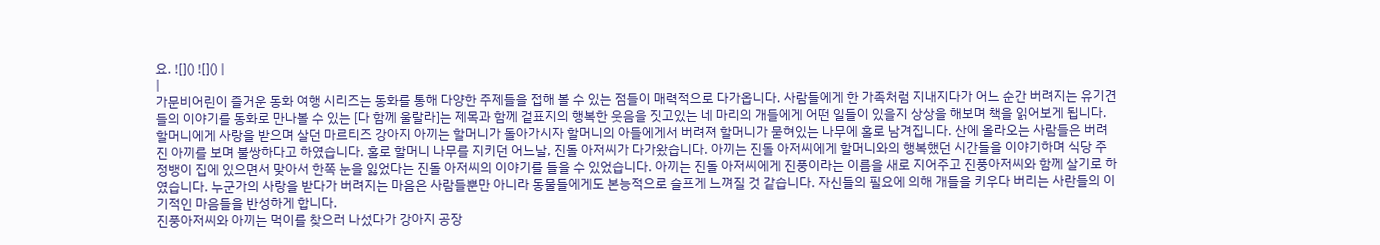요. ![]() ![]() |
|
가문비어린이 즐거운 동화 여행 시리즈는 동화를 통해 다양한 주제들을 접해 볼 수 있는 점들이 매력적으로 다가옵니다. 사람들에게 한 가족처럼 지내지다가 어느 순간 버려지는 유기견들의 이야기를 동화로 만나볼 수 있는 [다 함께 울랄라]는 제목과 함께 겉표지의 행복한 웃음을 짓고있는 네 마리의 개들에게 어떤 일들이 있을지 상상을 해보며 책을 읽어보게 됩니다.
할머니에게 사랑을 받으며 살던 마르티즈 강아지 아끼는 할머니가 돌아가시자 할머니의 아들에게서 버려져 할머니가 묻혀있는 나무에 홀로 남겨집니다. 산에 올라오는 사람들은 버려진 아끼를 보며 불쌍하다고 하였습니다. 홀로 할머니 나무를 지키던 어느날, 진돌 아저씨가 다가왔습니다. 아끼는 진돌 아저씨에게 할머니와의 행복했던 시간들을 이야기하며 식당 주정뱅이 집에 있으면서 맞아서 한쪽 눈을 잃었다는 진돌 아저씨의 이야기를 들을 수 있었습니다. 아끼는 진돌 아저씨에게 진풍이라는 이름을 새로 지어주고 진풍아저씨와 함께 살기로 하였습니다. 누군가의 사랑을 받다가 버려지는 마음은 사람들뿐만 아니라 동물들에게도 본능적으로 슬프게 느껴질 것 같습니다. 자신들의 필요에 의해 개들을 키우다 버리는 사란들의 이기적인 마음들을 반성하게 합니다.
진풍아저씨와 아끼는 먹이를 찾으러 나섰다가 강아지 공장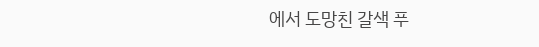에서 도망친 갈색 푸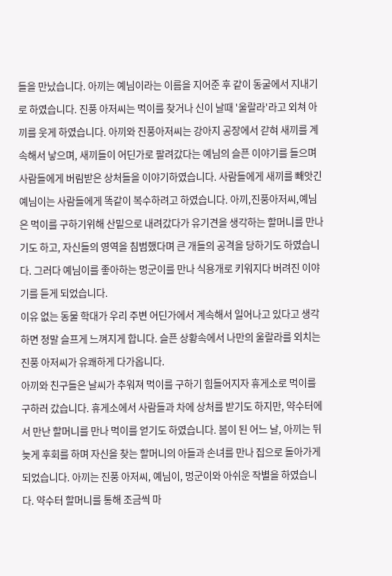들을 만났습니다. 아끼는 예님이라는 이름을 지어준 후 같이 동굴에서 지내기로 하였습니다. 진풍 아저씨는 먹이를 찾거나 신이 날때 '울랄라'라고 외쳐 아끼를 웃게 하였습니다. 아끼와 진풍아저씨는 강아지 공장에서 갇혀 새끼를 계속해서 낳으며, 새끼들이 어딘가로 팔려갔다는 예님의 슬픈 이야기를 들으며 사람들에게 버림받은 상처들을 이야기하였습니다. 사람들에게 새끼를 빼앗긴 예님이는 사람들에게 똑같이 복수하려고 하였습니다. 아끼,진풍아저씨,예님은 먹이를 구하기위해 산밑으로 내려갔다가 유기견을 생각하는 할머니를 만나기도 하고, 자신들의 영역을 침범했다며 큰 개들의 공격을 당하기도 하였습니다. 그러다 예님이를 좋아하는 멍군이를 만나 식용개로 키워지다 버려진 이야기를 듣게 되었습니다.
이유 없는 동물 학대가 우리 주변 어딘가에서 계속해서 일어나고 있다고 생각하면 정말 슬프게 느껴지게 합니다. 슬픈 상황속에서 나만의 울랄라를 외치는 진풍 아저씨가 유쾌하게 다가옵니다.
아끼와 친구들은 날씨가 추워져 먹이를 구하기 힘들어지자 휴게소로 먹이를 구하러 갔습니다. 휴게소에서 사람들과 차에 상처를 받기도 하지만, 약수터에서 만난 할머니를 만나 먹이를 얻기도 하였습니다. 봄이 된 어느 날, 아끼는 뒤늦게 후회를 하며 자신을 찾는 할머니의 아들과 손녀를 만나 집으로 돌아가게 되었습니다. 아끼는 진풍 아저씨, 예님이, 멍군이와 아쉬운 작별을 하였습니다. 약수터 할머니를 통해 조금씩 마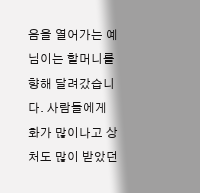음을 열어가는 예님이는 할머니를 향해 달려갔습니다. 사람들에게 화가 많이나고 상처도 많이 받았던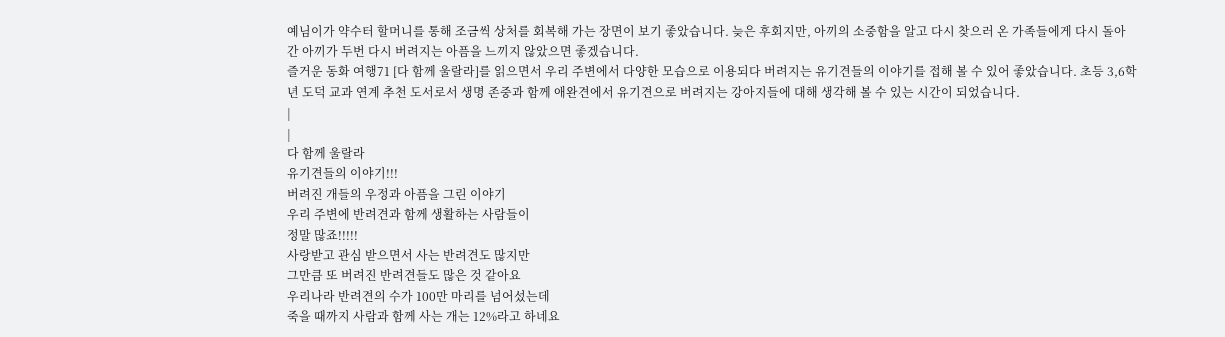예님이가 약수터 할머니를 통해 조금씩 상처를 회복해 가는 장면이 보기 좋았습니다. 늦은 후회지만, 아끼의 소중함을 알고 다시 찾으러 온 가족들에게 다시 돌아간 아끼가 두번 다시 버려지는 아픔을 느끼지 않았으면 좋겠습니다.
즐거운 동화 여행71 [다 함께 울랄라]를 읽으면서 우리 주변에서 다양한 모습으로 이용되다 버려지는 유기견들의 이야기를 접해 볼 수 있어 좋았습니다. 초등 3,6학년 도덕 교과 연계 추천 도서로서 생명 존중과 함께 애완견에서 유기견으로 버려지는 강아지들에 대해 생각해 볼 수 있는 시간이 되었습니다.
|
|
다 함께 울랄라
유기견들의 이야기!!!
버려진 개들의 우정과 아픔을 그린 이야기
우리 주변에 반려견과 함께 생활하는 사람들이
정말 많죠!!!!!
사랑받고 관심 받으면서 사는 반려견도 많지만
그만큼 또 버려진 반려견들도 많은 것 같아요
우리나라 반려견의 수가 100만 마리를 넘어섰는데
죽을 때까지 사람과 함께 사는 개는 12%라고 하네요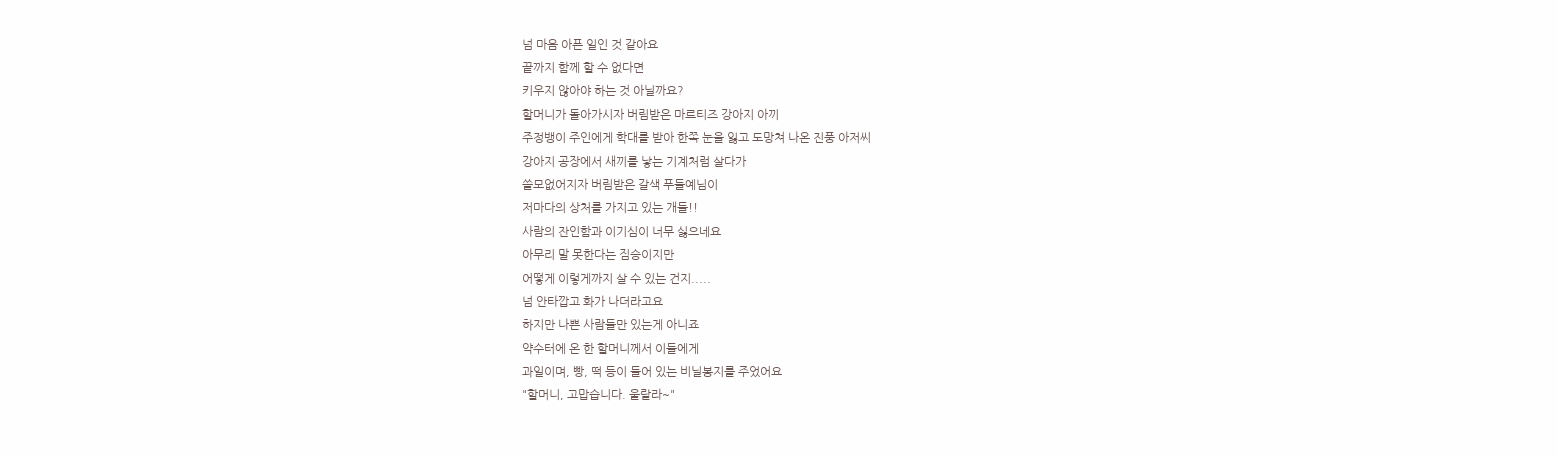넘 마음 아픈 일인 것 같아요
끝까지 함께 할 수 없다면
키우지 않아야 하는 것 아닐까요?
할머니가 돌아가시자 버림받은 마르티즈 강아지 아끼
주정뱅이 주인에게 학대를 받아 한쪽 눈을 잃고 도망쳐 나온 진풍 아저씨
강아지 공장에서 새끼를 낳는 기계처럼 살다가
쓸모없어지자 버림받은 갈색 푸들예님이
저마다의 상처를 가지고 있는 개들!!
사람의 잔인함과 이기심이 너무 싫으네요
아무리 말 못한다는 짐승이지만
어떻게 이렇게까지 살 수 있는 건지.....
넘 안타깝고 화가 나더라고요
하지만 나쁜 사람들만 있는게 아니죠
약수터에 온 한 할머니께서 이들에게
과일이며, 빵, 떡 등이 들어 있는 비닐봉지를 주었어요
"할머니, 고맙습니다. 울랄라~"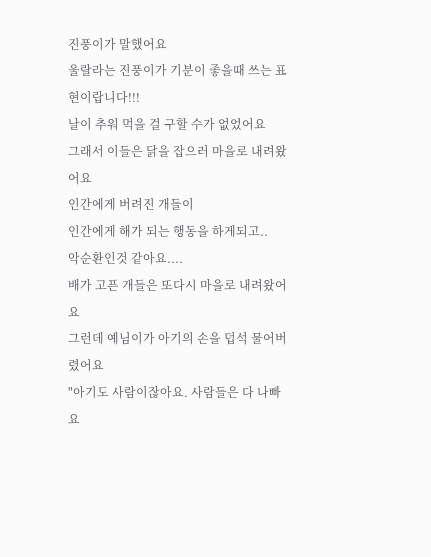진풍이가 말했어요
울랄라는 진풍이가 기분이 좋을때 쓰는 표현이랍니다!!!
날이 추워 먹을 걸 구할 수가 없었어요
그래서 이들은 닭을 잡으러 마을로 내려왔어요
인간에게 버려진 개들이
인간에게 해가 되는 행동을 하게되고..
악순환인것 같아요....
배가 고픈 개들은 또다시 마을로 내려왔어요
그런데 예님이가 아기의 손을 덥석 물어버렸어요
"아기도 사람이잖아요. 사람들은 다 나빠요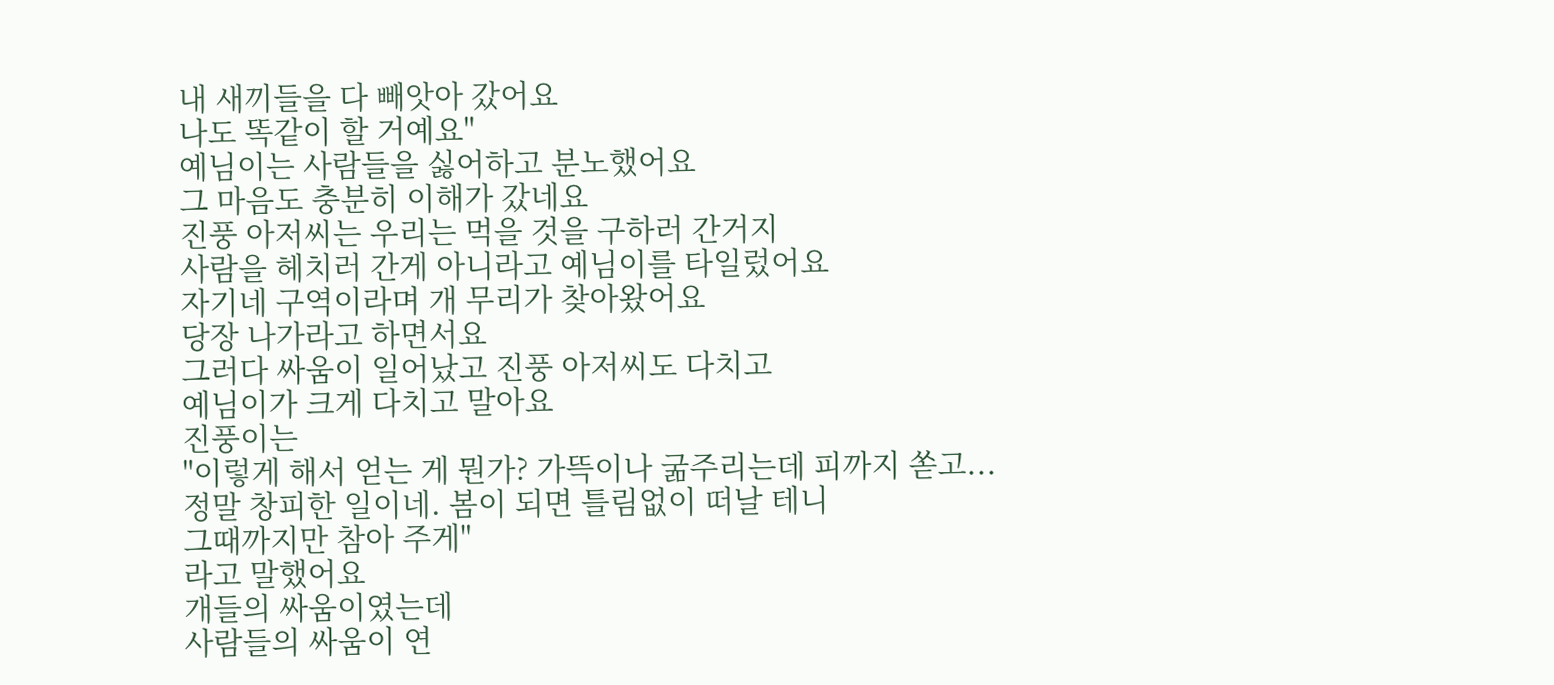내 새끼들을 다 빼앗아 갔어요
나도 똑같이 할 거예요"
예님이는 사람들을 싫어하고 분노했어요
그 마음도 충분히 이해가 갔네요
진풍 아저씨는 우리는 먹을 것을 구하러 간거지
사람을 헤치러 간게 아니라고 예님이를 타일렀어요
자기네 구역이라며 개 무리가 찾아왔어요
당장 나가라고 하면서요
그러다 싸움이 일어났고 진풍 아저씨도 다치고
예님이가 크게 다치고 말아요
진풍이는
"이렇게 해서 얻는 게 뭔가? 가뜩이나 굶주리는데 피까지 쏟고...
정말 창피한 일이네. 봄이 되면 틀림없이 떠날 테니
그때까지만 참아 주게"
라고 말했어요
개들의 싸움이였는데
사람들의 싸움이 연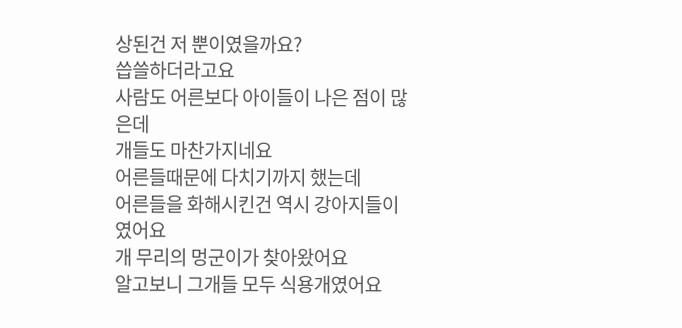상된건 저 뿐이였을까요?
씁쓸하더라고요
사람도 어른보다 아이들이 나은 점이 많은데
개들도 마찬가지네요
어른들때문에 다치기까지 했는데
어른들을 화해시킨건 역시 강아지들이였어요
개 무리의 멍군이가 찾아왔어요
알고보니 그개들 모두 식용개였어요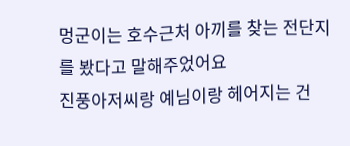멍군이는 호수근처 아끼를 찾는 전단지를 봤다고 말해주었어요
진풍아저씨랑 예님이랑 헤어지는 건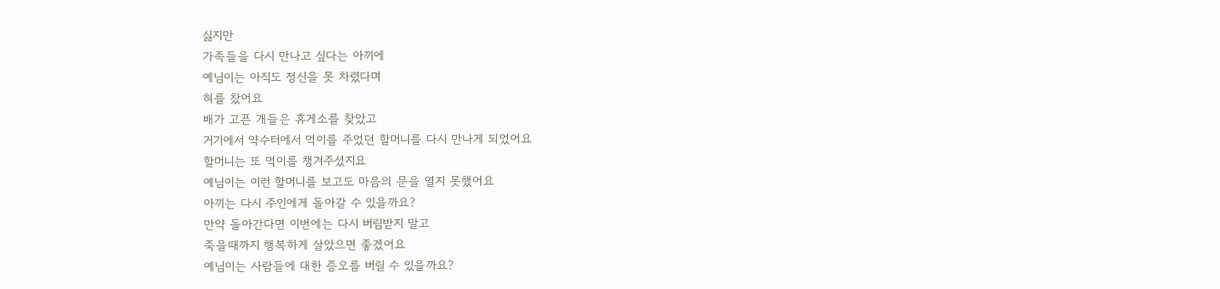싫지만
가족들을 다시 만나고 싶다는 아끼에
예님이는 아직도 정신을 못 차렸다며
혀를 찼어요
배가 고픈 개들은 휴게소를 찾았고
거기에서 약수터에서 먹이를 주었던 할머니를 다시 만나게 되었어요
할머니는 또 먹이를 챙겨주셨지요
예님이는 이런 할머니를 보고도 마음의 문을 열지 못했어요
아끼는 다시 주인에게 돌아갈 수 있을까요?
만약 돌아간다면 이번에는 다시 버림받지 말고
죽을때까지 행복하게 살았으면 좋겠어요
예님이는 사람들에 대한 증오를 버릴 수 있을까요?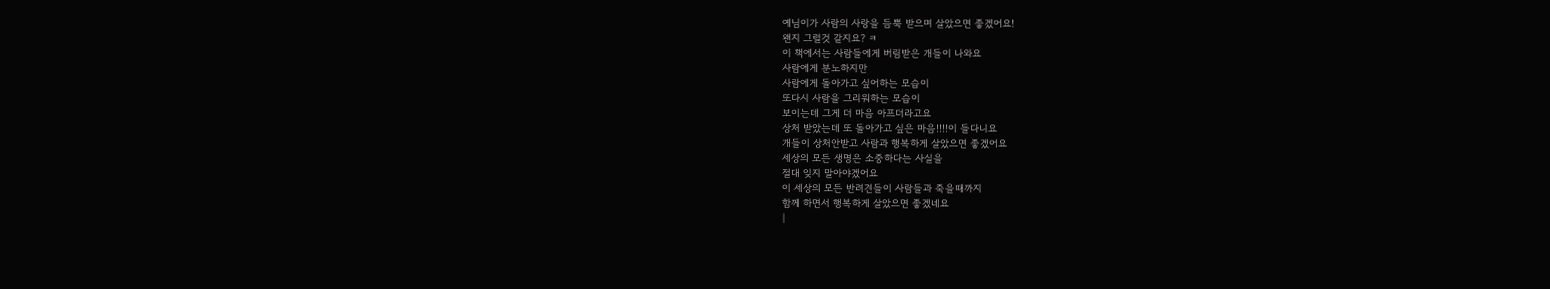예님이가 사람의 사랑을 듬뿍 받으며 살았으면 좋겠어요!
왠지 그럴것 같지요? ㅋ
이 책에서는 사람들에게 버림받은 개들이 나와요
사람에게 분노하지만
사람에게 돌아가고 싶어하는 모습이
또다시 사람을 그리워하는 모습이
보이는데 그게 더 마음 아프더라고요
상처 받았는데 또 돌아가고 싶은 마음!!!!이 들다니요
개들이 상처안받고 사람과 행복하게 살았으면 좋겠어요
세상의 모든 생명은 소중하다는 사실을
절대 잊지 말아야겠어요
이 세상의 모든 반려견들이 사람들과 죽을때까지
함께 하면서 행복하게 살았으면 좋겠네요
|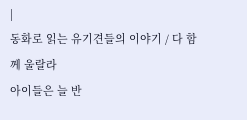|
동화로 읽는 유기견들의 이야기 / 다 함께 울랄라
아이들은 늘 반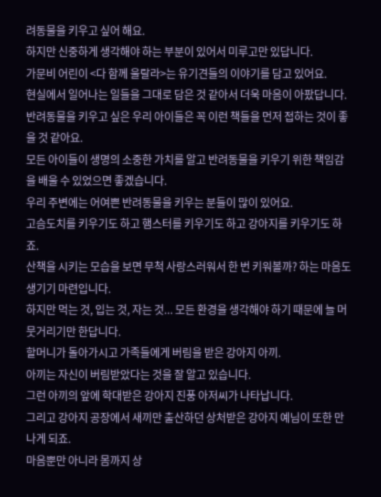려동물을 키우고 싶어 해요.
하지만 신중하게 생각해야 하는 부분이 있어서 미루고만 있답니다.
가문비 어린이 <다 함께 울랄라>는 유기견들의 이야기를 담고 있어요.
현실에서 일어나는 일들을 그대로 담은 것 같아서 더욱 마음이 아팠답니다.
반려동물을 키우고 싶은 우리 아이들은 꼭 이런 책들을 먼저 접하는 것이 좋을 것 같아요.
모든 아이들이 생명의 소중한 가치를 알고 반려동물을 키우기 위한 책임감을 배울 수 있었으면 좋겠습니다.
우리 주변에는 어여쁜 반려동물을 키우는 분들이 많이 있어요.
고슴도치를 키우기도 하고 햄스터를 키우기도 하고 강아지를 키우기도 하죠.
산책을 시키는 모습을 보면 무척 사랑스러워서 한 번 키워볼까? 하는 마음도 생기기 마련입니다.
하지만 먹는 것, 입는 것, 자는 것... 모든 환경을 생각해야 하기 때문에 늘 머뭇거리기만 한답니다.
할머니가 돌아가시고 가족들에게 버림을 받은 강아지 아끼.
아끼는 자신이 버림받았다는 것을 잘 알고 있습니다.
그런 아끼의 앞에 학대받은 강아지 진풍 아저씨가 나타납니다.
그리고 강아지 공장에서 새끼만 출산하던 상처받은 강아지 예님이 또한 만나게 되죠.
마음뿐만 아니라 몸까지 상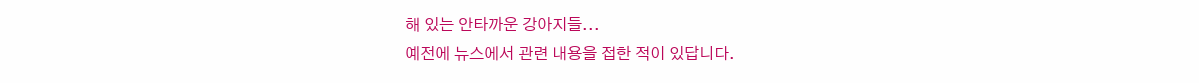해 있는 안타까운 강아지들...
예전에 뉴스에서 관련 내용을 접한 적이 있답니다.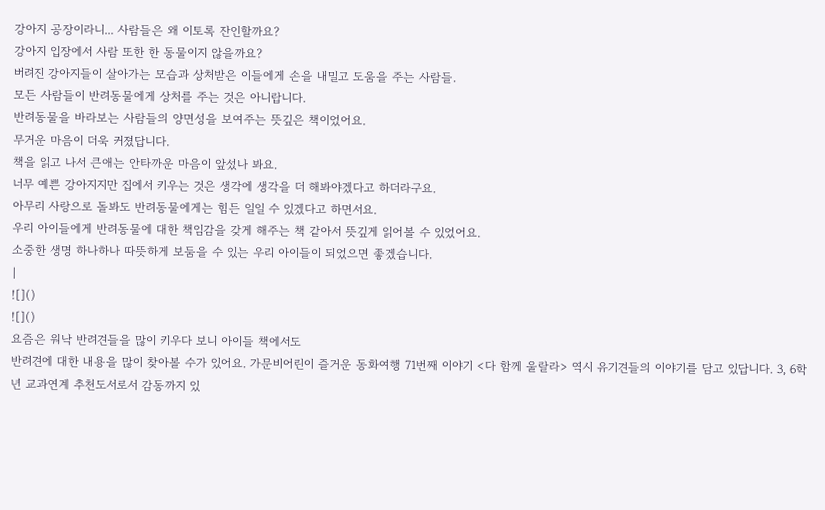강아지 공장이라니... 사람들은 왜 이토록 잔인할까요?
강아지 입장에서 사람 또한 한 동물이지 않을까요?
버려진 강아지들이 살아가는 모습과 상처받은 이들에게 손을 내밀고 도움을 주는 사람들.
모든 사람들이 반려동물에게 상처를 주는 것은 아니랍니다.
반려동물을 바라보는 사람들의 양면성을 보여주는 뜻깊은 책이었어요.
무거운 마음이 더욱 커졌답니다.
책을 읽고 나서 큰애는 안타까운 마음이 앞섰나 봐요.
너무 예쁜 강아지지만 집에서 키우는 것은 생각에 생각을 더 해봐야겠다고 하더라구요.
아무리 사랑으로 돌봐도 반려동물에게는 힘든 일일 수 있겠다고 하면서요.
우리 아이들에게 반려동물에 대한 책임감을 갖게 해주는 책 같아서 뜻깊게 읽어볼 수 있었어요.
소중한 생명 하나하나 따뜻하게 보둠을 수 있는 우리 아이들이 되었으면 좋겠습니다.
|
![]()
![]()
요즘은 워낙 반려견들을 많이 키우다 보니 아이들 책에서도
반려견에 대한 내용을 많이 찾아볼 수가 있어요. 가문비어린이 즐거운 동화여행 71번째 이야기 <다 함께 울랄라> 역시 유기견들의 이야기를 담고 있답니다. 3, 6학년 교과연계 추천도서로서 감동까지 있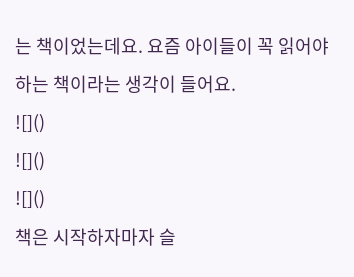는 책이었는데요. 요즘 아이들이 꼭 읽어야 하는 책이라는 생각이 들어요.
![]()
![]()
![]()
책은 시작하자마자 슬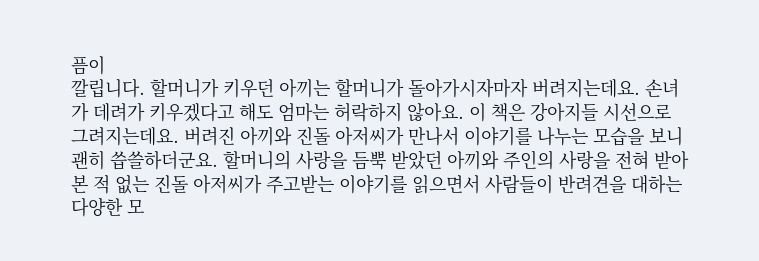픔이
깔립니다. 할머니가 키우던 아끼는 할머니가 돌아가시자마자 버려지는데요. 손녀가 데려가 키우겠다고 해도 엄마는 허락하지 않아요. 이 책은 강아지들 시선으로 그려지는데요. 버려진 아끼와 진돌 아저씨가 만나서 이야기를 나누는 모습을 보니 괜히 씁쓸하더군요. 할머니의 사랑을 듬뿍 받았던 아끼와 주인의 사랑을 전혀 받아본 적 없는 진돌 아저씨가 주고받는 이야기를 읽으면서 사람들이 반려견을 대하는 다양한 모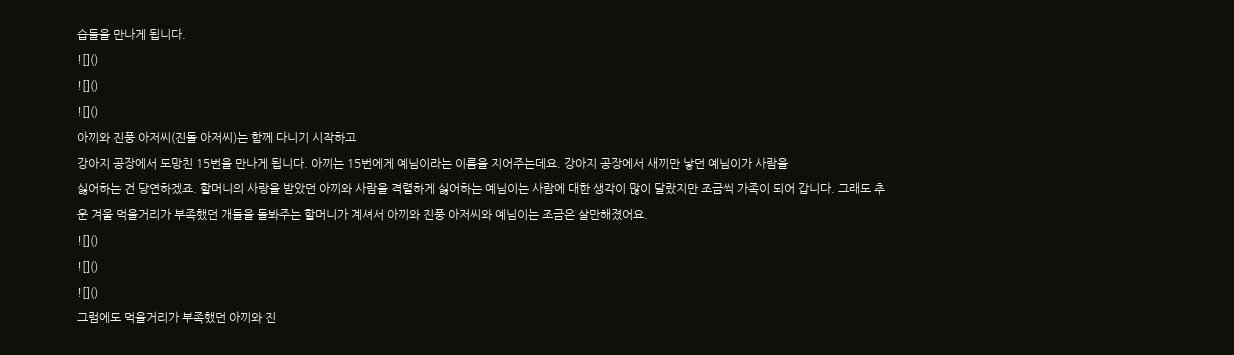습들을 만나게 됩니다.
![]()
![]()
![]()
아끼와 진풍 아저씨(진돌 아저씨)는 함께 다니기 시작하고
강아지 공장에서 도망친 15번을 만나게 됩니다. 아끼는 15번에게 예님이라는 이름을 지어주는데요. 강아지 공장에서 새끼만 낳던 예님이가 사람을
싫어하는 건 당연하겠죠. 할머니의 사랑을 받았던 아끼와 사람을 격렬하게 싫어하는 예님이는 사람에 대한 생각이 많이 달랐지만 조금씩 가족이 되어 갑니다. 그래도 추운 겨울 먹을거리가 부족했던 개들을 돌봐주는 할머니가 계셔서 아끼와 진풍 아저씨와 예님이는 조금은 살만해졌어요.
![]()
![]()
![]()
그럼에도 먹을거리가 부족했던 아끼와 진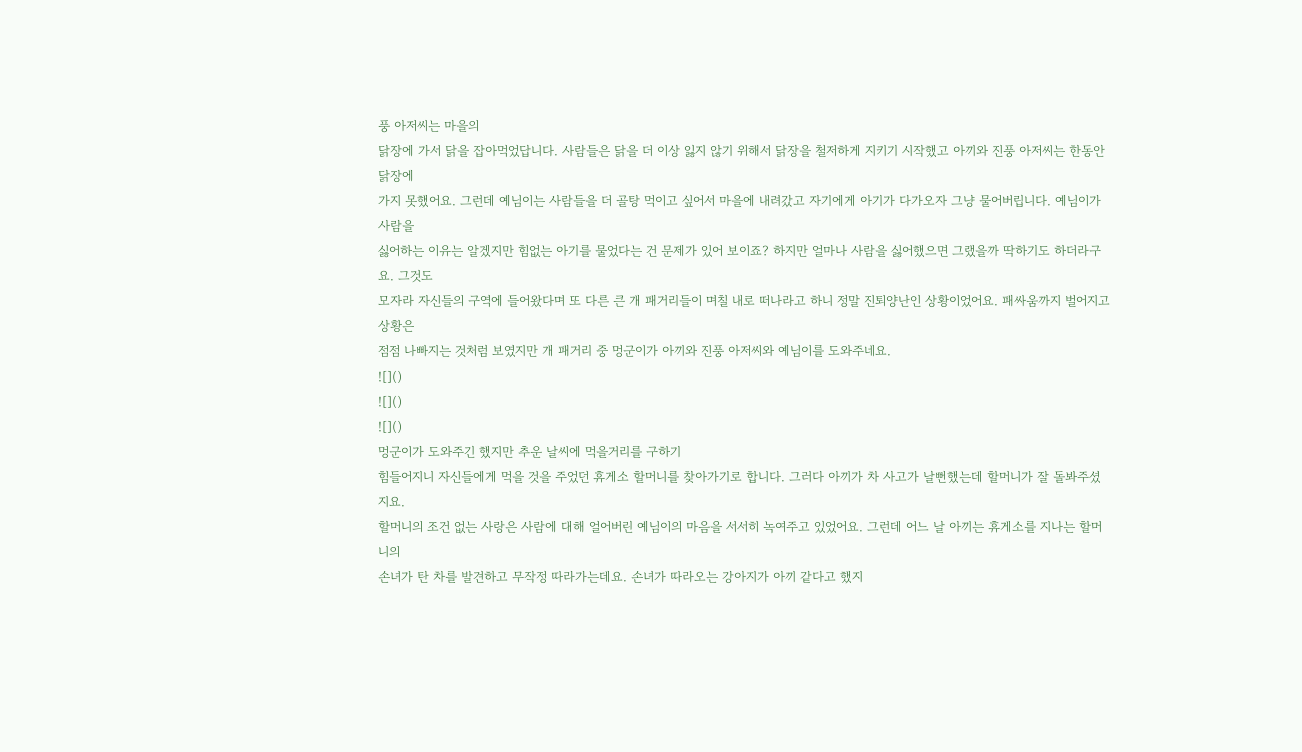풍 아저씨는 마을의
닭장에 가서 닭을 잡아먹었답니다. 사람들은 닭을 더 이상 잃지 않기 위해서 닭장을 철저하게 지키기 시작했고 아끼와 진풍 아저씨는 한동안 닭장에
가지 못했어요. 그런데 예님이는 사람들을 더 골탕 먹이고 싶어서 마을에 내려갔고 자기에게 아기가 다가오자 그냥 물어버립니다. 예님이가 사람을
싫어하는 이유는 알겠지만 힘없는 아기를 물었다는 건 문제가 있어 보이죠? 하지만 얼마나 사람을 싫어했으면 그랬을까 딱하기도 하더라구요. 그것도
모자라 자신들의 구역에 들어왔다며 또 다른 큰 개 패거리들이 며칠 내로 떠나라고 하니 정말 진퇴양난인 상황이었어요. 패싸움까지 벌어지고 상황은
점점 나빠지는 것처럼 보였지만 개 패거리 중 멍군이가 아끼와 진풍 아저씨와 예님이를 도와주네요.
![]()
![]()
![]()
멍군이가 도와주긴 했지만 추운 날씨에 먹을거리를 구하기
힘들어지니 자신들에게 먹을 것을 주었던 휴게소 할머니를 찾아가기로 합니다. 그러다 아끼가 차 사고가 날뻔했는데 할머니가 잘 돌봐주셨지요.
할머니의 조건 없는 사랑은 사람에 대해 얼어버린 예님이의 마음을 서서히 녹여주고 있었어요. 그런데 어느 날 아끼는 휴게소를 지나는 할머니의
손녀가 탄 차를 발견하고 무작정 따라가는데요. 손녀가 따라오는 강아지가 아끼 같다고 했지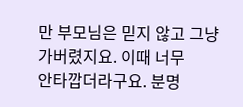만 부모님은 믿지 않고 그냥 가버렸지요. 이때 너무
안타깝더라구요. 분명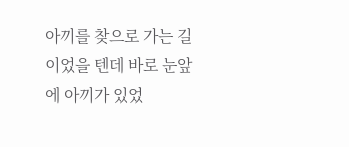아끼를 찾으로 가는 길이었을 텐데 바로 눈앞에 아끼가 있었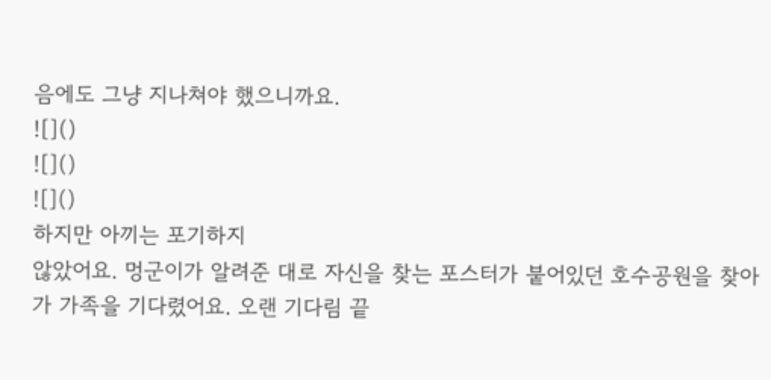음에도 그냥 지나쳐야 했으니까요.
![]()
![]()
![]()
하지만 아끼는 포기하지
않았어요. 멍군이가 알려준 대로 자신을 찾는 포스터가 붙어있던 호수공원을 찾아가 가족을 기다렸어요. 오랜 기다림 끝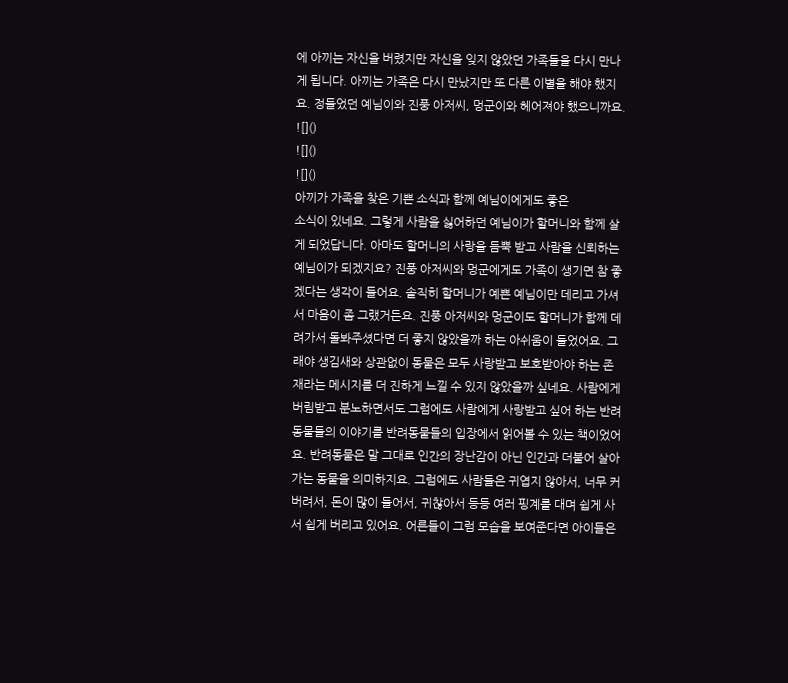에 아끼는 자신을 버렸지만 자신을 잊지 않았던 가족들을 다시 만나게 됩니다. 아끼는 가족은 다시 만났지만 또 다른 이별을 해야 했지요. 정들었던 예님이와 진풍 아저씨, 멍군이와 헤어져야 했으니까요.
![]()
![]()
![]()
아끼가 가족을 찾은 기쁜 소식과 함께 예님이에게도 좋은
소식이 있네요. 그렇게 사람을 싫어하던 예님이가 할머니와 함께 살게 되었답니다. 아마도 할머니의 사랑을 듬뿍 받고 사람을 신뢰하는 예님이가 되겠지요? 진풍 아저씨와 멍군에게도 가족이 생기면 참 좋겠다는 생각이 들어요. 솔직히 할머니가 예쁜 예님이만 데리고 가셔서 마음이 좀 그랬거든요. 진풍 아저씨와 멍군이도 할머니가 함께 데려가서 돌봐주셨다면 더 좋지 않았을까 하는 아쉬움이 들었어요. 그래야 생김새와 상관없이 동물은 모두 사랑받고 보호받아야 하는 존재라는 메시지를 더 진하게 느낄 수 있지 않았을까 싶네요. 사람에게 버림받고 분노하면서도 그럼에도 사람에게 사랑받고 싶어 하는 반려동물들의 이야기를 반려동물들의 입장에서 읽어볼 수 있는 책이었어요. 반려동물은 말 그대로 인간의 장난감이 아닌 인간과 더불어 살아가는 동물을 의미하지요. 그럼에도 사람들은 귀엽지 않아서, 너무 커버려서, 돈이 많이 들어서, 귀찮아서 등등 여러 핑계를 대며 쉽게 사서 쉽게 버리고 있어요. 어른들이 그럼 모습을 보여준다면 아이들은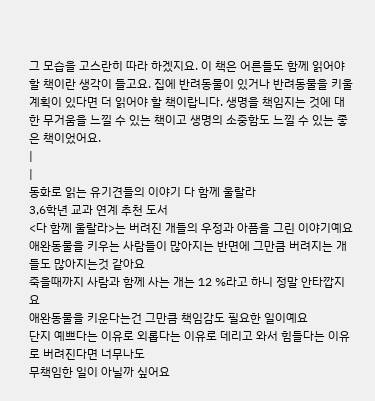그 모습을 고스란히 따라 하겠지요. 이 책은 어른들도 함께 읽어야 할 책이란 생각이 들고요. 집에 반려동물이 있거나 반려동물을 키울 계획이 있다면 더 읽어야 할 책이랍니다. 생명을 책임지는 것에 대한 무거움을 느낄 수 있는 책이고 생명의 소중함도 느낄 수 있는 좋은 책이었어요.
|
|
동화로 읽는 유기견들의 이야기 다 함께 울랄라
3,6학년 교과 연계 추천 도서
<다 함께 울랄라>는 버려진 개들의 우정과 아픔을 그린 이야기예요
애완동물을 키우는 사람들이 많아지는 반면에 그만큼 버려지는 개들도 많아지는것 같아요
죽을때까지 사람과 함께 사는 개는 12 %라고 하니 정말 안타깝지요
애완동물을 키운다는건 그만큼 책임감도 필요한 일이예요
단지 예쁘다는 이유로 외롭다는 이유로 데리고 와서 힘들다는 이유로 버려진다면 너무나도
무책임한 일이 아닐까 싶어요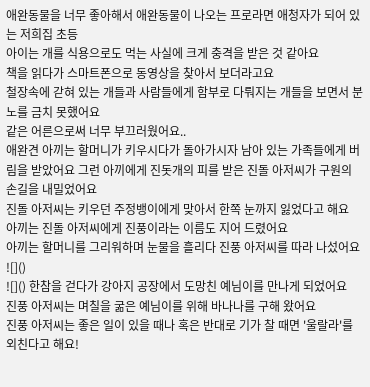애완동물을 너무 좋아해서 애완동물이 나오는 프로라면 애청자가 되어 있는 저희집 초등
아이는 개를 식용으로도 먹는 사실에 크게 충격을 받은 것 같아요
책을 읽다가 스마트폰으로 동영상을 찾아서 보더라고요
철장속에 갇혀 있는 개들과 사람들에게 함부로 다뤄지는 개들을 보면서 분노를 금치 못했어요
같은 어른으로써 너무 부끄러웠어요..
애완견 아끼는 할머니가 키우시다가 돌아가시자 남아 있는 가족들에게 버림을 받았어요 그런 아끼에게 진돗개의 피를 받은 진돌 아저씨가 구원의 손길을 내밀었어요
진돌 아저씨는 키우던 주정뱅이에게 맞아서 한쪽 눈까지 잃었다고 해요
아끼는 진돌 아저씨에게 진풍이라는 이름도 지어 드렸어요
아끼는 할머니를 그리워하며 눈물을 흘리다 진풍 아저씨를 따라 나섰어요
![]()
![]() 한참을 걷다가 강아지 공장에서 도망친 예님이를 만나게 되었어요
진풍 아저씨는 며칠을 굶은 예님이를 위해 바나나를 구해 왔어요
진풍 아저씨는 좋은 일이 있을 때나 혹은 반대로 기가 찰 때면 '울랄라'를 외친다고 해요!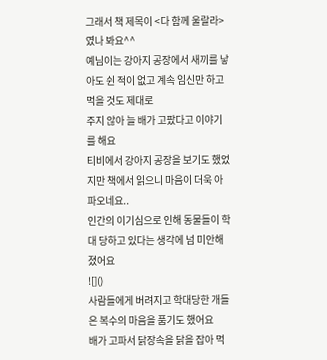그래서 책 제목이 <다 함께 울랄라>였나 봐요^^
예님이는 강아지 공장에서 새끼를 낳아도 쉰 적이 없고 계속 임신만 하고 먹을 것도 제대로
주지 않아 늘 배가 고팠다고 이야기를 해요
티비에서 강아지 공장을 보기도 했었지만 책에서 읽으니 마음이 더욱 아파오네요..
인간의 이기심으로 인해 동물들이 학대 당하고 있다는 생각에 넘 미안해졌어요
![]()
사람들에게 버려지고 학대당한 개들은 복수의 마음을 품기도 했어요
배가 고파서 닭장속을 닭을 잡아 먹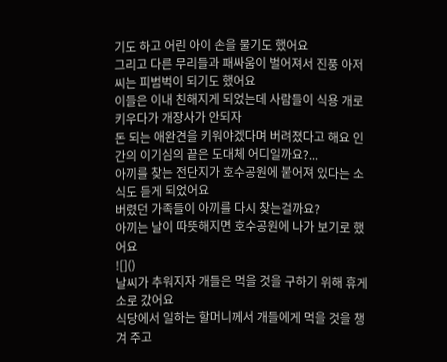기도 하고 어린 아이 손을 물기도 했어요
그리고 다른 무리들과 패싸움이 벌어져서 진풍 아저씨는 피범벅이 되기도 했어요
이들은 이내 친해지게 되었는데 사람들이 식용 개로 키우다가 개장사가 안되자
돈 되는 애완견을 키워야겠다며 버려졌다고 해요 인간의 이기심의 끝은 도대체 어디일까요?...
아끼를 찾는 전단지가 호수공원에 붙어져 있다는 소식도 듣게 되었어요
버렸던 가족들이 아끼를 다시 찾는걸까요?
아끼는 날이 따뜻해지면 호수공원에 나가 보기로 했어요
![]()
날씨가 추워지자 개들은 먹을 것을 구하기 위해 휴게소로 갔어요
식당에서 일하는 할머니께서 개들에게 먹을 것을 챙겨 주고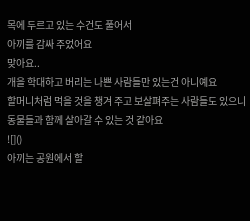목에 두르고 있는 수건도 풀어서
아끼를 감싸 주었어요
맞아요..
개을 학대하고 버리는 나쁜 사람들만 있는건 아니예요
할머니처럼 먹을 것을 챙겨 주고 보살펴주는 사람들도 있으니 동물들과 함께 살아갈 수 있는 것 같아요
![]()
아끼는 공원에서 할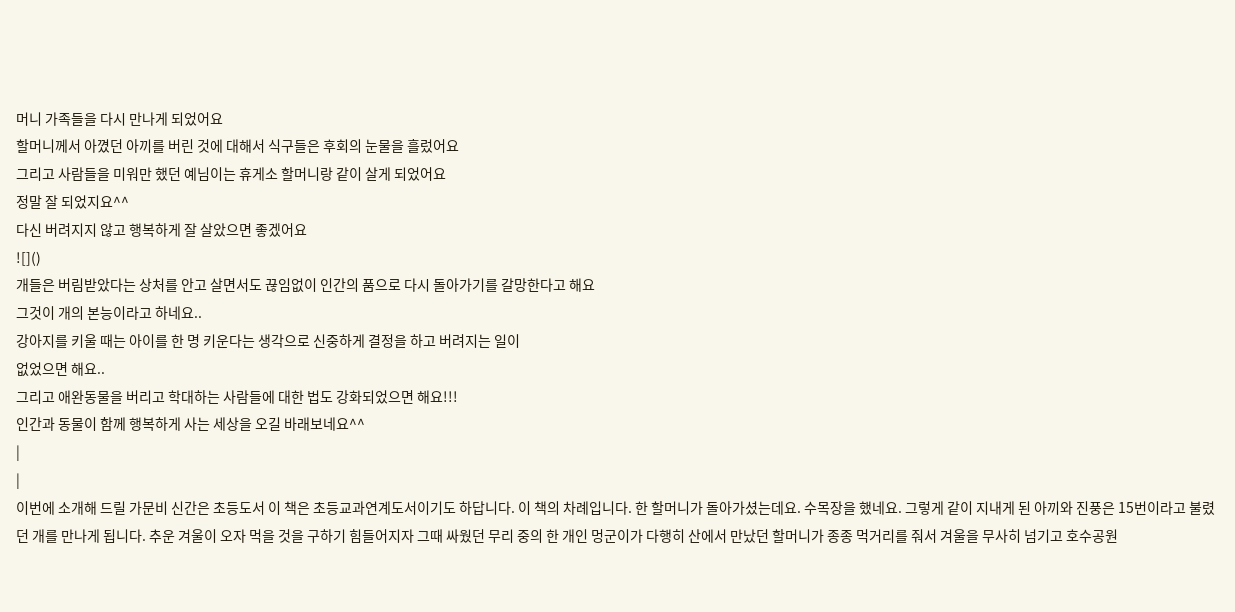머니 가족들을 다시 만나게 되었어요
할머니께서 아꼈던 아끼를 버린 것에 대해서 식구들은 후회의 눈물을 흘렀어요
그리고 사람들을 미워만 했던 예님이는 휴게소 할머니랑 같이 살게 되었어요
정말 잘 되었지요^^
다신 버려지지 않고 행복하게 잘 살았으면 좋겠어요
![]()
개들은 버림받았다는 상처를 안고 살면서도 끊임없이 인간의 품으로 다시 돌아가기를 갈망한다고 해요
그것이 개의 본능이라고 하네요..
강아지를 키울 때는 아이를 한 명 키운다는 생각으로 신중하게 결정을 하고 버려지는 일이
없었으면 해요..
그리고 애완동물을 버리고 학대하는 사람들에 대한 법도 강화되었으면 해요!!!
인간과 동물이 함께 행복하게 사는 세상을 오길 바래보네요^^
|
|
이번에 소개해 드릴 가문비 신간은 초등도서 이 책은 초등교과연계도서이기도 하답니다. 이 책의 차례입니다. 한 할머니가 돌아가셨는데요. 수목장을 했네요. 그렇게 같이 지내게 된 아끼와 진풍은 15번이라고 불렸던 개를 만나게 됩니다. 추운 겨울이 오자 먹을 것을 구하기 힘들어지자 그때 싸웠던 무리 중의 한 개인 멍군이가 다행히 산에서 만났던 할머니가 종종 먹거리를 줘서 겨울을 무사히 넘기고 호수공원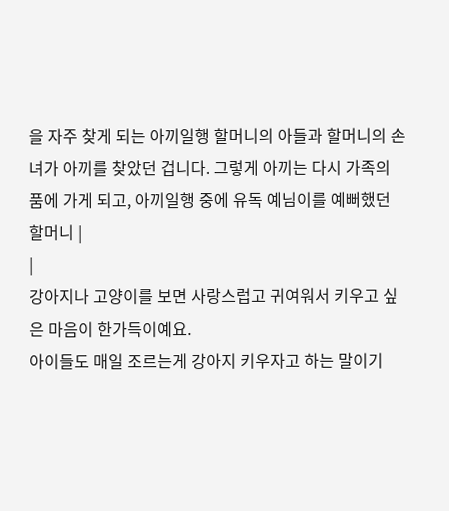을 자주 찾게 되는 아끼일행 할머니의 아들과 할머니의 손녀가 아끼를 찾았던 겁니다. 그렇게 아끼는 다시 가족의 품에 가게 되고, 아끼일행 중에 유독 예님이를 예뻐했던 할머니 |
|
강아지나 고양이를 보면 사랑스럽고 귀여워서 키우고 싶은 마음이 한가득이예요.
아이들도 매일 조르는게 강아지 키우자고 하는 말이기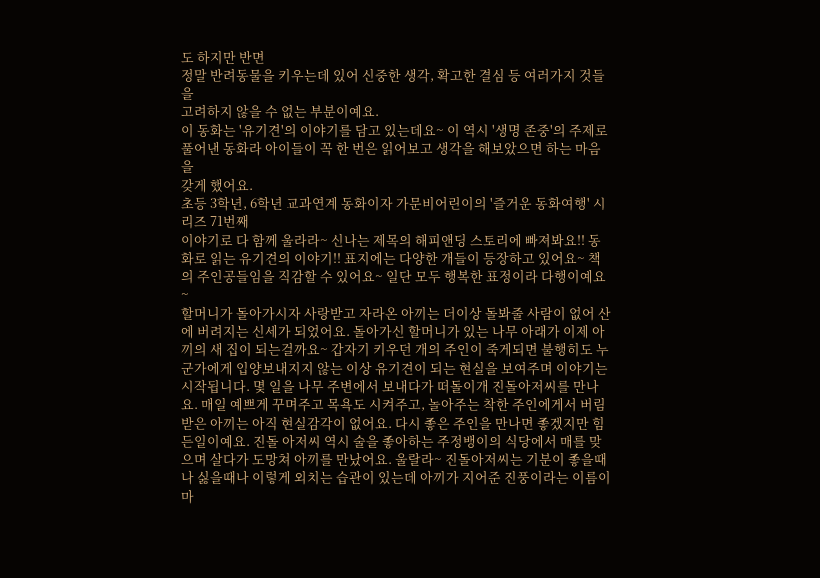도 하지만 반면
정말 반려동물을 키우는데 있어 신중한 생각, 확고한 결심 등 여러가지 것들을
고려하지 않을 수 없는 부분이예요.
이 동화는 '유기견'의 이야기를 담고 있는데요~ 이 역시 '생명 존중'의 주제로
풀어낸 동화라 아이들이 꼭 한 번은 읽어보고 생각을 해보았으면 하는 마음을
갖게 했어요.
초등 3학년, 6학년 교과연계 동화이자 가문비어린이의 '즐거운 동화여행' 시리즈 71번째
이야기로 다 함께 울라라~ 신나는 제목의 해피앤딩 스토리에 빠져봐요!! 동화로 읽는 유기견의 이야기!! 표지에는 다양한 개들이 등장하고 있어요~ 책의 주인공들임을 직감할 수 있어요~ 일단 모두 행복한 표정이라 다행이예요~
할머니가 돌아가시자 사랑받고 자라온 아끼는 더이상 돌봐줄 사람이 없어 산에 버려지는 신세가 되었어요. 돌아가신 할머니가 있는 나무 아래가 이제 아끼의 새 집이 되는걸까요~ 갑자기 키우던 개의 주인이 죽게되면 불행히도 누군가에게 입양보내지지 않는 이상 유기견이 되는 현실을 보여주며 이야기는 시작됩니다. 몇 일을 나무 주변에서 보내다가 떠돌이개 진돌아저씨를 만나요. 매일 예쁘게 꾸며주고 목욕도 시켜주고, 놀아주는 착한 주인에게서 버림받은 아끼는 아직 현실감각이 없어요. 다시 좋은 주인을 만나면 좋겠지만 힘든일이예요. 진돌 아저씨 역시 술을 좋아하는 주정뱅이의 식당에서 매를 맞으며 살다가 도망쳐 아끼를 만났어요. 울랄라~ 진돌아저씨는 기분이 좋을때나 싫을때나 이렇게 외치는 습관이 있는데 아끼가 지어준 진풍이라는 이름이 마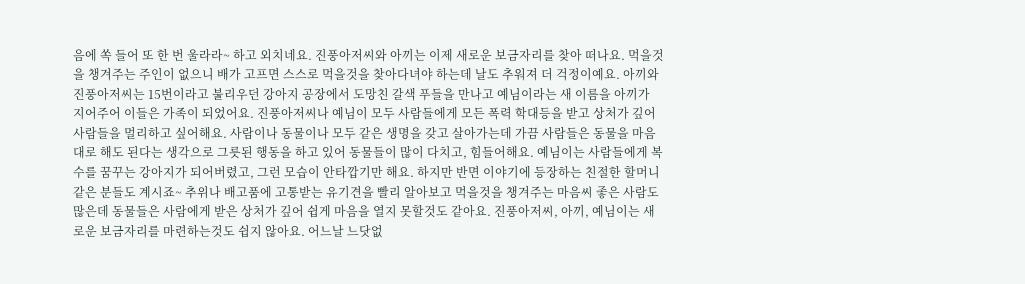음에 쏙 들어 또 한 번 울라라~ 하고 외치네요. 진풍아저씨와 아끼는 이제 새로운 보금자리를 찾아 떠나요. 먹을것을 챙겨주는 주인이 없으니 배가 고프면 스스로 먹을것을 찾아다녀야 하는데 날도 추워져 더 걱정이예요. 아끼와 진풍아저씨는 15번이라고 불리우던 강아지 공장에서 도망친 갈색 푸들을 만나고 예님이라는 새 이름을 아끼가 지어주어 이들은 가족이 되었어요. 진풍아저씨나 예님이 모두 사람들에게 모든 폭력 학대등을 받고 상처가 깊어 사람들을 멀리하고 싶어해요. 사람이나 동물이나 모두 같은 생명을 갖고 살아가는데 가끔 사람들은 동물을 마음대로 해도 된다는 생각으로 그릇된 행동을 하고 있어 동물들이 많이 다치고, 힘들어해요. 예님이는 사람들에게 복수를 꿈꾸는 강아지가 되어버렸고, 그런 모습이 안타깝기만 해요. 하지만 반면 이야기에 등장하는 친절한 할머니 같은 분들도 계시죠~ 추위나 배고품에 고통받는 유기견을 빨리 알아보고 먹을것을 챙겨주는 마음씨 좋은 사람도 많은데 동물들은 사람에게 받은 상처가 깊어 쉽게 마음을 열지 못할것도 같아요. 진풍아저씨, 아끼, 예님이는 새로운 보금자리를 마련하는것도 쉽지 않아요. 어느날 느닷없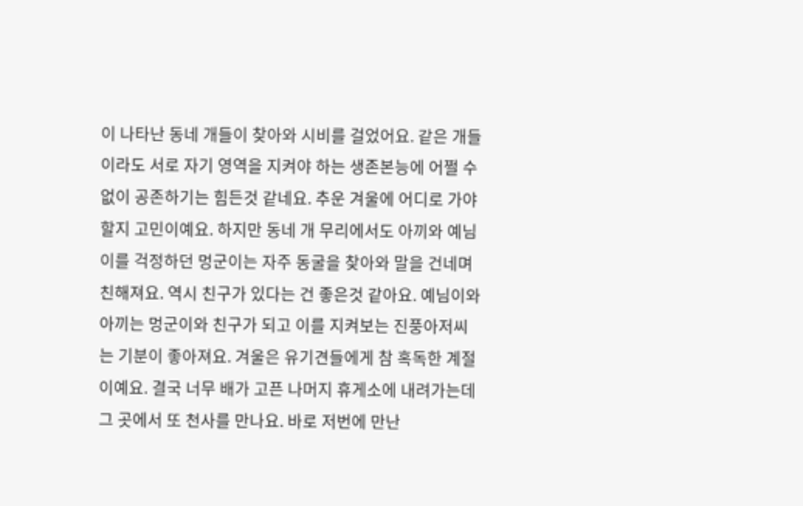이 나타난 동네 개들이 찾아와 시비를 걸었어요. 같은 개들이라도 서로 자기 영역을 지켜야 하는 생존본능에 어쩔 수 없이 공존하기는 힘든것 같네요. 추운 겨울에 어디로 가야할지 고민이예요. 하지만 동네 개 무리에서도 아끼와 예님이를 걱정하던 멍군이는 자주 동굴을 찾아와 말을 건네며 친해져요. 역시 친구가 있다는 건 좋은것 같아요. 예님이와 아끼는 멍군이와 친구가 되고 이를 지켜보는 진풍아저씨는 기분이 좋아져요. 겨울은 유기견들에게 참 혹독한 계절이예요. 결국 너무 배가 고픈 나머지 휴게소에 내려가는데 그 곳에서 또 천사를 만나요. 바로 저번에 만난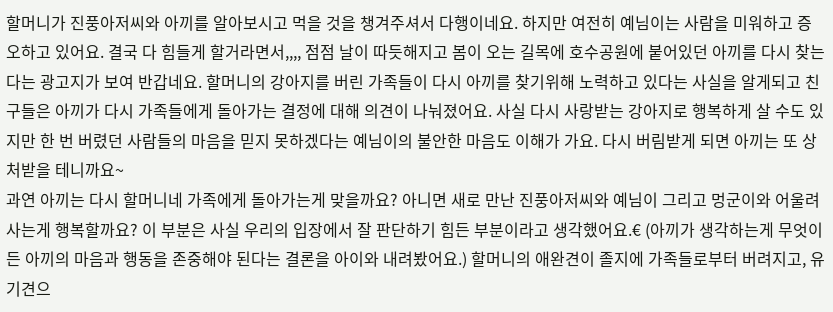할머니가 진풍아저씨와 아끼를 알아보시고 먹을 것을 챙겨주셔서 다행이네요. 하지만 여전히 예님이는 사람을 미워하고 증오하고 있어요. 결국 다 힘들게 할거라면서,,,, 점점 날이 따듯해지고 봄이 오는 길목에 호수공원에 붙어있던 아끼를 다시 찾는다는 광고지가 보여 반갑네요. 할머니의 강아지를 버린 가족들이 다시 아끼를 찾기위해 노력하고 있다는 사실을 알게되고 친구들은 아끼가 다시 가족들에게 돌아가는 결정에 대해 의견이 나눠졌어요. 사실 다시 사랑받는 강아지로 행복하게 살 수도 있지만 한 번 버렸던 사람들의 마음을 믿지 못하겠다는 예님이의 불안한 마음도 이해가 가요. 다시 버림받게 되면 아끼는 또 상처받을 테니까요~
과연 아끼는 다시 할머니네 가족에게 돌아가는게 맞을까요? 아니면 새로 만난 진풍아저씨와 예님이 그리고 멍군이와 어울려 사는게 행복할까요? 이 부분은 사실 우리의 입장에서 잘 판단하기 힘든 부분이라고 생각했어요.€ (아끼가 생각하는게 무엇이든 아끼의 마음과 행동을 존중해야 된다는 결론을 아이와 내려봤어요.) 할머니의 애완견이 졸지에 가족들로부터 버려지고, 유기견으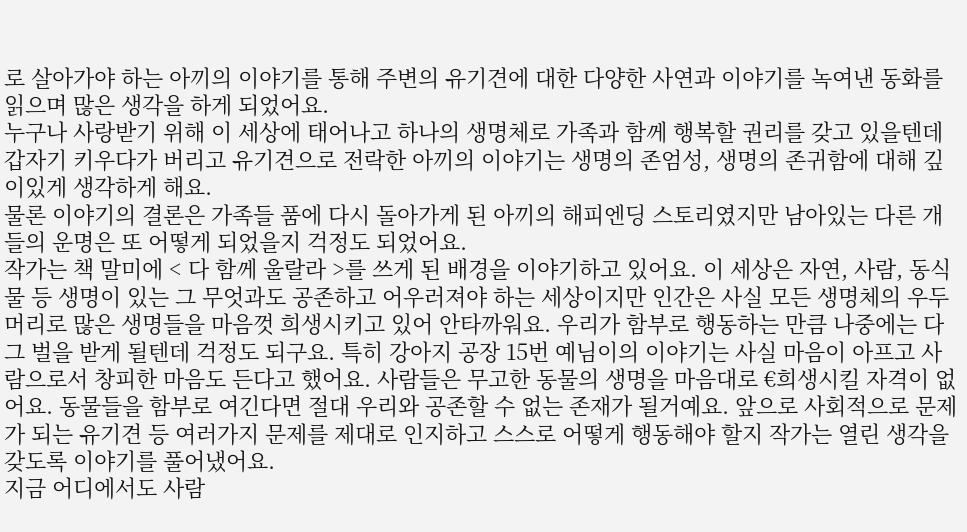로 살아가야 하는 아끼의 이야기를 통해 주변의 유기견에 대한 다양한 사연과 이야기를 녹여낸 동화를 읽으며 많은 생각을 하게 되었어요.
누구나 사랑받기 위해 이 세상에 태어나고 하나의 생명체로 가족과 함께 행복할 권리를 갖고 있을텐데 갑자기 키우다가 버리고 유기견으로 전락한 아끼의 이야기는 생명의 존엄성, 생명의 존귀함에 대해 깊이있게 생각하게 해요.
물론 이야기의 결론은 가족들 품에 다시 돌아가게 된 아끼의 해피엔딩 스토리였지만 남아있는 다른 개들의 운명은 또 어떻게 되었을지 걱정도 되었어요.
작가는 책 말미에 < 다 함께 울랄라 >를 쓰게 된 배경을 이야기하고 있어요. 이 세상은 자연, 사람, 동식물 등 생명이 있는 그 무엇과도 공존하고 어우러져야 하는 세상이지만 인간은 사실 모든 생명체의 우두머리로 많은 생명들을 마음껏 희생시키고 있어 안타까워요. 우리가 함부로 행동하는 만큼 나중에는 다 그 벌을 받게 될텐데 걱정도 되구요. 특히 강아지 공장 15번 예님이의 이야기는 사실 마음이 아프고 사람으로서 창피한 마음도 든다고 했어요. 사람들은 무고한 동물의 생명을 마음대로 €희생시킬 자격이 없어요. 동물들을 함부로 여긴다면 절대 우리와 공존할 수 없는 존재가 될거예요. 앞으로 사회적으로 문제가 되는 유기견 등 여러가지 문제를 제대로 인지하고 스스로 어떻게 행동해야 할지 작가는 열린 생각을 갖도록 이야기를 풀어냈어요.
지금 어디에서도 사람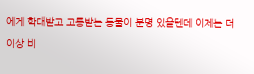에게 학대받고 고통받는 동물이 분명 있을텐데 이제는 더 이상 비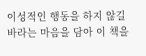이성적인 행동을 하지 않길 바라는 마음을 담아 이 책을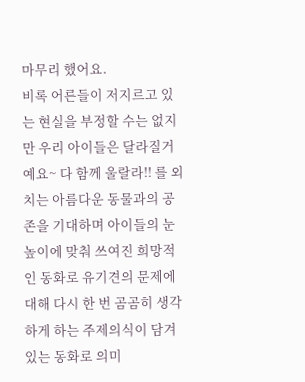마무리 했어요.
비록 어른들이 저지르고 있는 현실을 부정할 수는 없지만 우리 아이들은 달라질거예요~ 다 함께 울랄라!! 를 외치는 아름다운 동물과의 공존을 기대하며 아이들의 눈높이에 맞춰 쓰여진 희망적인 동화로 유기견의 문제에 대해 다시 한 번 곰곰히 생각하게 하는 주제의식이 담겨있는 동화로 의미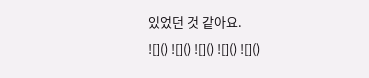있었던 것 같아요.
![]() ![]() ![]() ![]() ![]()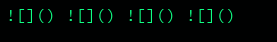![]() ![]() ![]() ![]()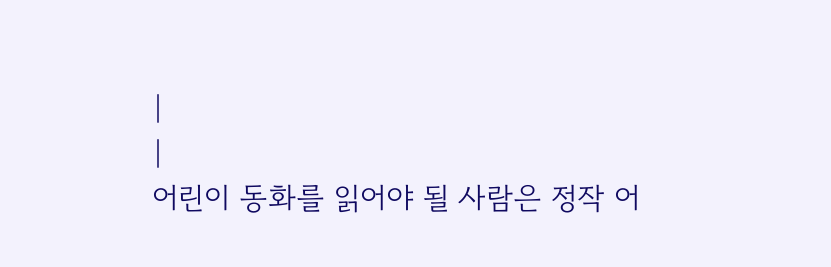|
|
어린이 동화를 읽어야 될 사람은 정작 어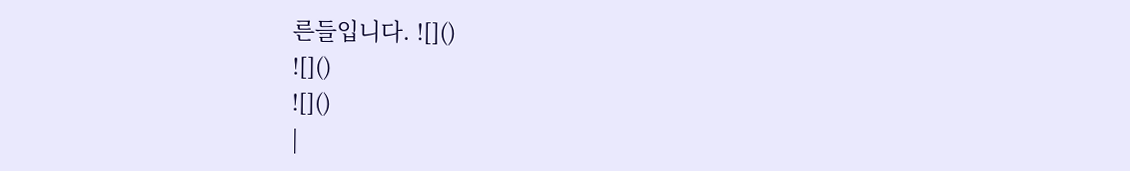른들입니다. ![]()
![]()
![]()
|